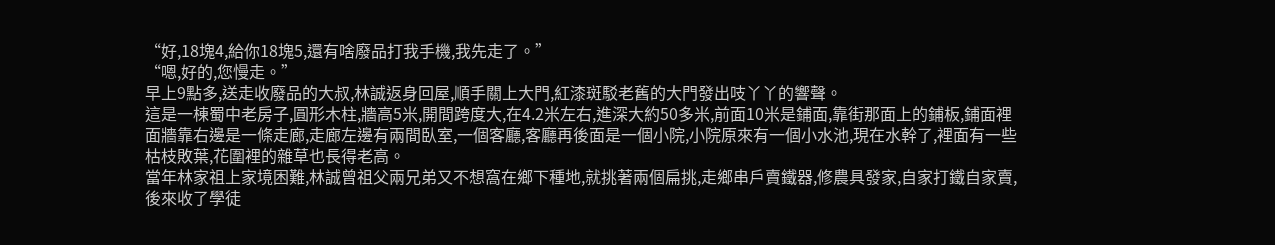“好,18塊4,給你18塊5,還有啥廢品打我手機,我先走了。”
“嗯,好的,您慢走。”
早上9點多,送走收廢品的大叔,林誠返身回屋,順手關上大門,紅漆斑駁老舊的大門發出吱丫丫的響聲。
這是一棟蜀中老房子,圓形木柱,牆高5米,開間跨度大,在4.2米左右,進深大約50多米,前面10米是鋪面,靠街那面上的鋪板,鋪面裡面牆靠右邊是一條走廊,走廊左邊有兩間臥室,一個客廳,客廳再後面是一個小院,小院原來有一個小水池,現在水幹了,裡面有一些枯枝敗葉,花圍裡的雜草也長得老高。
當年林家祖上家境困難,林誠曾祖父兩兄弟又不想窩在鄉下種地,就挑著兩個扁挑,走鄉串戶賣鐵器,修農具發家,自家打鐵自家賣,後來收了學徒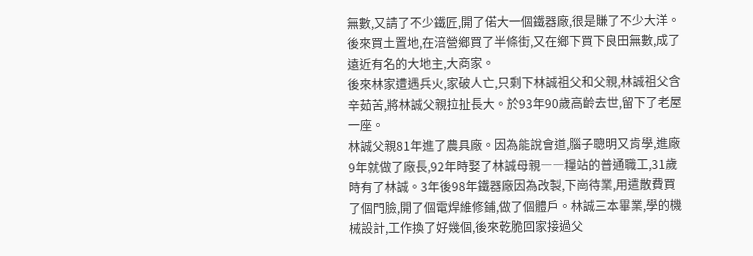無數,又請了不少鐵匠,開了偌大一個鐵器廠,很是賺了不少大洋。後來買土置地,在涪營鄉買了半條街,又在鄉下買下良田無數,成了遠近有名的大地主,大商家。
後來林家遭遇兵火,家破人亡,只剩下林誠祖父和父親,林誠祖父含辛茹苦,將林誠父親拉扯長大。於93年90歲高齡去世,留下了老屋一座。
林誠父親81年進了農具廠。因為能說會道,腦子聰明又肯學,進廠9年就做了廠長,92年時娶了林誠母親――糧站的普通職工,31歲時有了林誠。3年後98年鐵器廠因為改製,下崗待業,用遣散費買了個門臉,開了個電焊維修鋪,做了個體戶。林誠三本畢業,學的機械設計,工作換了好幾個,後來乾脆回家接過父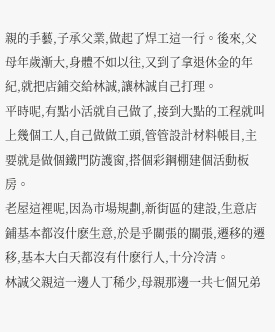親的手藝,子承父業,做起了焊工這一行。後來,父母年歲漸大,身體不如以往,又到了拿退休金的年紀,就把店鋪交給林誠,讓林誠自己打理。
平時呢,有點小活就自己做了,接到大點的工程就叫上幾個工人,自己做做工頭,管管設計材料帳目,主要就是做個鐵門防護窗,搭個彩鋼棚建個活動板房。
老屋這裡呢,因為市場規劃,新街區的建設,生意店鋪基本都沒什麽生意,於是乎關張的關張,遷移的遷移,基本大白天都沒有什麽行人,十分冷清。
林誠父親這一邊人丁稀少,母親那邊一共七個兄弟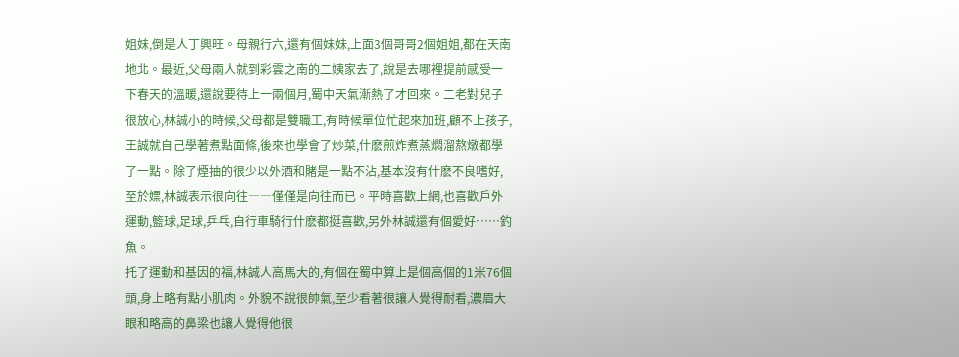姐妹,倒是人丁興旺。母親行六,還有個妹妹,上面3個哥哥2個姐姐,都在天南地北。最近,父母兩人就到彩雲之南的二姨家去了,說是去哪裡提前感受一下春天的溫暖,還說要待上一兩個月,蜀中天氣漸熱了才回來。二老對兒子很放心,林誠小的時候,父母都是雙職工,有時候單位忙起來加班,顧不上孩子,王誠就自己學著煮點面條,後來也學會了炒菜,什麽煎炸煮蒸燜溜熬燉都學了一點。除了煙抽的很少以外酒和賭是一點不沾,基本沒有什麽不良嗜好,至於嫖,林誠表示很向往――僅僅是向往而已。平時喜歡上網,也喜歡戶外運動,籃球,足球,乒乓,自行車騎行什麽都挺喜歡,另外林誠還有個愛好……釣魚。
托了運動和基因的福,林誠人高馬大的,有個在蜀中算上是個高個的1米76個頭,身上略有點小肌肉。外貌不說很帥氣,至少看著很讓人覺得耐看,濃眉大眼和略高的鼻梁也讓人覺得他很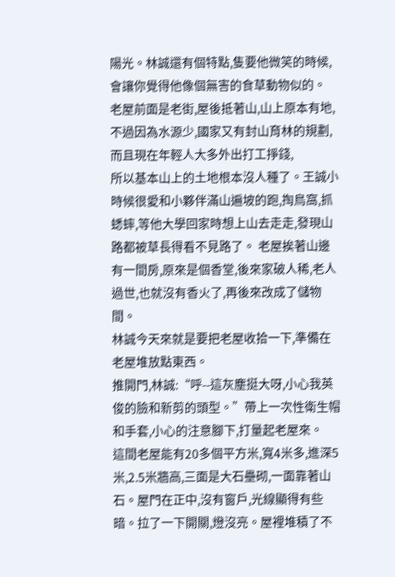陽光。林誠還有個特點,隻要他微笑的時候,會讓你覺得他像個無害的食草動物似的。
老屋前面是老街,屋後抵著山,山上原本有地,不過因為水源少,國家又有封山育林的規劃,而且現在年輕人大多外出打工掙錢,
所以基本山上的土地根本沒人種了。王誠小時候很愛和小夥伴滿山遍坡的跑,掏鳥窩,抓蟋蟀,等他大學回家時想上山去走走,發現山路都被草長得看不見路了。 老屋挨著山邊有一間房,原來是個香堂,後來家破人稀,老人過世,也就沒有香火了,再後來改成了儲物間。
林誠今天來就是要把老屋收拾一下,準備在老屋堆放點東西。
推開門,林誠:“呼--這灰塵挺大呀,小心我英俊的臉和新剪的頭型。”帶上一次性衛生帽和手套,小心的注意腳下,打量起老屋來。
這間老屋能有20多個平方米,寬4米多,進深5米,2.5米牆高,三面是大石壘砌,一面靠著山石。屋門在正中,沒有窗戶,光線顯得有些暗。拉了一下開關,燈沒亮。屋裡堆積了不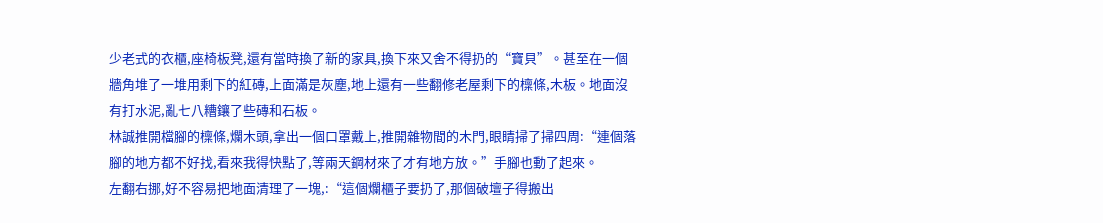少老式的衣櫃,座椅板凳,還有當時換了新的家具,換下來又舍不得扔的“寶貝”。甚至在一個牆角堆了一堆用剩下的紅磚,上面滿是灰塵,地上還有一些翻修老屋剩下的檁條,木板。地面沒有打水泥,亂七八糟鑲了些磚和石板。
林誠推開檔腳的檁條,爛木頭,拿出一個口罩戴上,推開雜物間的木門,眼睛掃了掃四周:“連個落腳的地方都不好找,看來我得快點了,等兩天鋼材來了才有地方放。”手腳也動了起來。
左翻右挪,好不容易把地面清理了一塊,:“這個爛櫃子要扔了,那個破壇子得搬出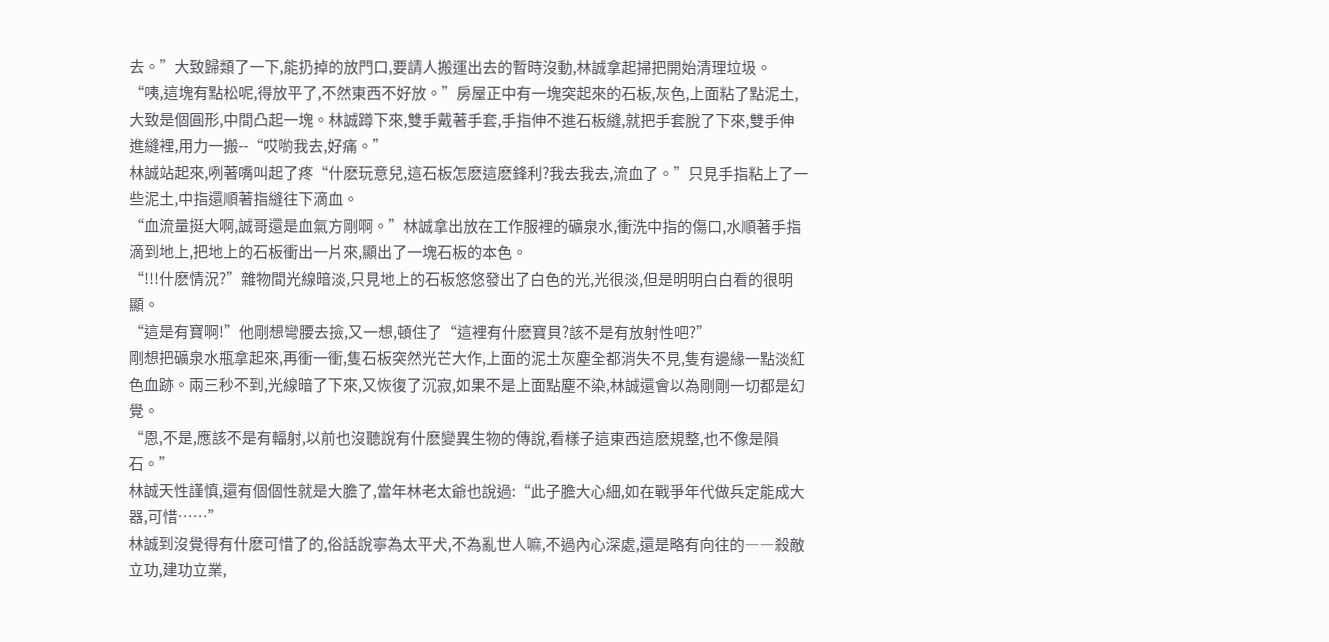去。”大致歸類了一下,能扔掉的放門口,要請人搬運出去的暫時沒動,林誠拿起掃把開始清理垃圾。
“咦,這塊有點松呢,得放平了,不然東西不好放。”房屋正中有一塊突起來的石板,灰色,上面粘了點泥土,大致是個圓形,中間凸起一塊。林誠蹲下來,雙手戴著手套,手指伸不進石板縫,就把手套脫了下來,雙手伸進縫裡,用力一搬--“哎喲我去,好痛。”
林誠站起來,咧著嘴叫起了疼“什麽玩意兒,這石板怎麽這麽鋒利?我去我去,流血了。”只見手指粘上了一些泥土,中指還順著指縫往下滴血。
“血流量挺大啊,誠哥還是血氣方剛啊。”林誠拿出放在工作服裡的礦泉水,衝洗中指的傷口,水順著手指滴到地上,把地上的石板衝出一片來,顯出了一塊石板的本色。
“!!!什麽情況?”雜物間光線暗淡,只見地上的石板悠悠發出了白色的光,光很淡,但是明明白白看的很明顯。
“這是有寶啊!”他剛想彎腰去撿,又一想,頓住了“這裡有什麽寶貝?該不是有放射性吧?”
剛想把礦泉水瓶拿起來,再衝一衝,隻石板突然光芒大作,上面的泥土灰塵全都消失不見,隻有邊緣一點淡紅色血跡。兩三秒不到,光線暗了下來,又恢復了沉寂,如果不是上面點塵不染,林誠還會以為剛剛一切都是幻覺。
“恩,不是,應該不是有輻射,以前也沒聽說有什麽變異生物的傳說,看樣子這東西這麽規整,也不像是隕石。”
林誠天性謹慎,還有個個性就是大膽了,當年林老太爺也說過:“此子膽大心細,如在戰爭年代做兵定能成大器,可惜……”
林誠到沒覺得有什麽可惜了的,俗話說寧為太平犬,不為亂世人嘛,不過內心深處,還是略有向往的――殺敵立功,建功立業,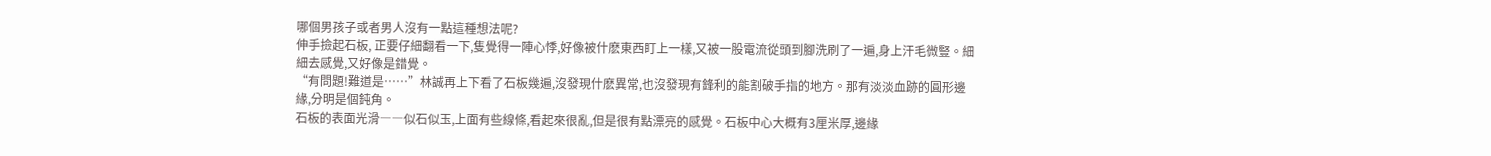哪個男孩子或者男人沒有一點這種想法呢?
伸手撿起石板, 正要仔細翻看一下,隻覺得一陣心悸,好像被什麽東西盯上一樣,又被一股電流從頭到腳洗刷了一遍,身上汗毛微豎。細細去感覺,又好像是錯覺。
“有問題!難道是……”林誠再上下看了石板幾遍,沒發現什麽異常,也沒發現有鋒利的能割破手指的地方。那有淡淡血跡的圓形邊緣,分明是個鈍角。
石板的表面光滑――似石似玉,上面有些線條,看起來很亂,但是很有點漂亮的感覺。石板中心大概有3厘米厚,邊緣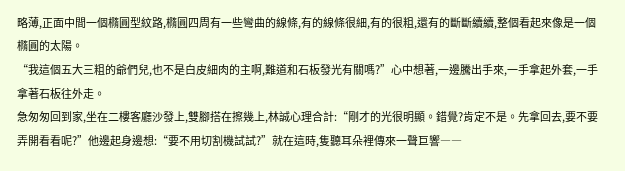略薄,正面中間一個橢圓型紋路,橢圓四周有一些彎曲的線條,有的線條很細,有的很粗,還有的斷斷續續,整個看起來像是一個橢圓的太陽。
“我這個五大三粗的爺們兒,也不是白皮細肉的主啊,難道和石板發光有關嗎?”心中想著,一邊騰出手來,一手拿起外套,一手拿著石板往外走。
急匆匆回到家,坐在二樓客廳沙發上,雙腳搭在擦幾上,林誠心理合計:“剛才的光很明顯。錯覺?肯定不是。先拿回去,要不要弄開看看呢?”他邊起身邊想:“要不用切割機試試?”就在這時,隻聽耳朵裡傳來一聲巨響――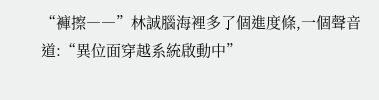“褲擦――”林誠腦海裡多了個進度條,一個聲音道:“異位面穿越系統啟動中”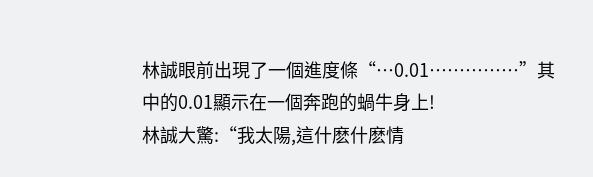林誠眼前出現了一個進度條“…0.01……………”其中的0.01顯示在一個奔跑的蝸牛身上!
林誠大驚:“我太陽,這什麽什麽情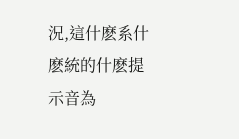況,這什麽系什麽統的什麽提示音為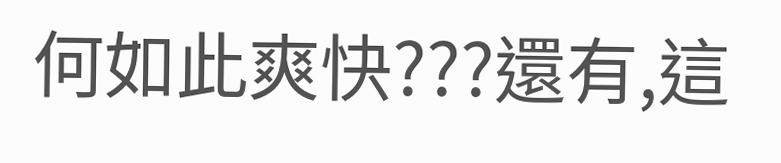何如此爽快???還有,這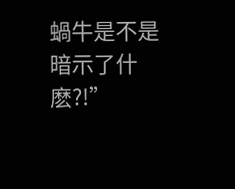蝸牛是不是暗示了什麽?!”